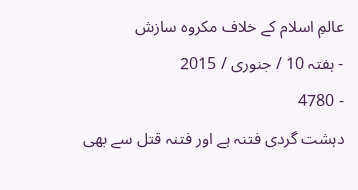عالمِ اسلام کے خلاف مکروہ سازش
- ہفتہ 10 / جنوری / 2015
- 4780
دہشت گردی فتنہ ہے اور فتنہ قتل سے بھی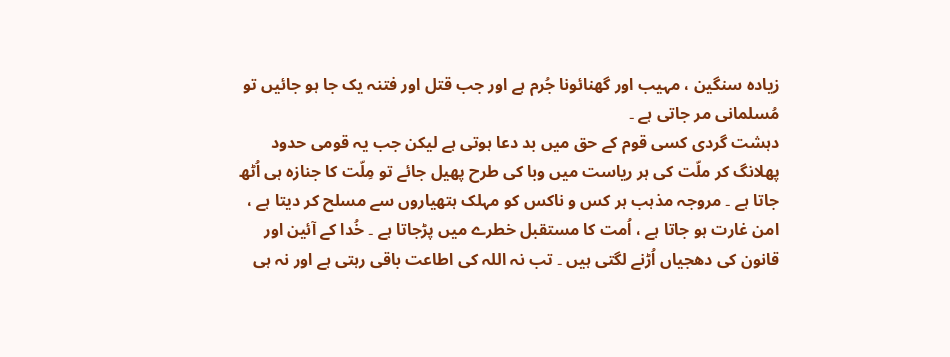زیادہ سنگین ، مہیب اور گھنائونا جُرم ہے اور جب قتل اور فتنہ یک جا ہو جائیں تو مُسلمانی مر جاتی ہے ۔
دہشت گردی کسی قوم کے حق میں بد دعا ہوتی ہے لیکن جب یہ قومی حدود پھلانگ کر ملّت کی ہر ریاست میں وبا کی طرح پھیل جائے تو مِلّت کا جنازہ ہی اُٹھ جاتا ہے ۔ مروجہ مذہب ہر کس و ناکس کو مہلک ہتھیاروں سے مسلح کر دیتا ہے ، امن غارت ہو جاتا ہے ، اُمت کا مستقبل خطرے میں پڑجاتا ہے ۔ خُدا کے آئین اور قانون کی دھجیاں اُڑنے لگتی ہیں ۔ تب نہ اللہ کی اطاعت باقی رہتی ہے اور نہ ہی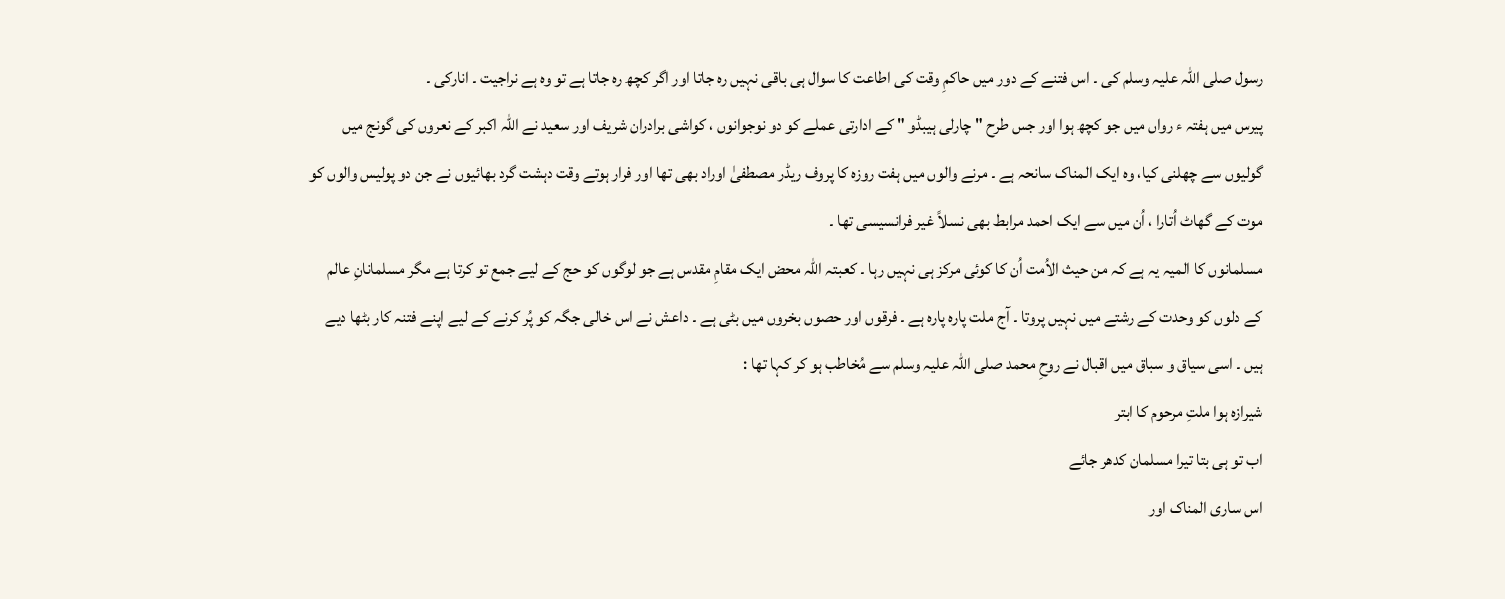رسول صلی اللہ علیہ وسلم کی ۔ اس فتنے کے دور میں حاکمِ وقت کی اطاعت کا سوال ہی باقی نہیں رہ جاتا اور اگر کچھ رہ جاتا ہے تو وہ ہے نراجیت ۔ انارکی ۔
پیرس میں ہفتہ ء رواں میں جو کچھ ہوا اور جس طرح " چارلی ہیبڈو " کے ادارتی عملے کو دو نوجوانوں ، کواشی برادران شریف اور سعید نے اللہ اکبر کے نعروں کی گونج میں گولیوں سے چھلنی کیا، وہ ایک المناک سانحہ ہے ۔ مرنے والوں میں ہفت روزہ کا پروف ریڈر مصطفیٰ اوراد بھی تھا اور فرار ہوتے وقت دہشت گرد بھائیوں نے جن دو پولیس والوں کو موت کے گھاٹ اُتارا ، اُن میں سے ایک احمد مرابط بھی نسلاً غیر فرانسیسی تھا ۔
مسلمانوں کا المیہ یہ ہے کہ من حیث الاُمت اُن کا کوئی مرکز ہی نہیں رہا ۔ کعبتہ اللہ محض ایک مقامِ مقدس ہے جو لوگوں کو حج کے لیے جمع تو کرتا ہے مگر مسلمانانِ عالم کے دلوں کو وحدت کے رشتے میں نہیں پروتا ۔ آج ملت پارہ پارہ ہے ۔ فرقوں اور حصوں بخروں میں بٹی ہے ۔ داعش نے اس خالی جگہ کو پُر کرنے کے لیے اپنے فتنہ کار بٹھا دیے ہیں ۔ اسی سیاق و سباق میں اقبال نے روحِ محمد صلی اللہ علیہ وسلم سے مُخاطب ہو کر کہا تھا :
شیرازہ ہوا ملتِ مرحوم کا ابتر
اب تو ہی بتا تیرا مسلمان کدھر جائے
اس ساری المناک اور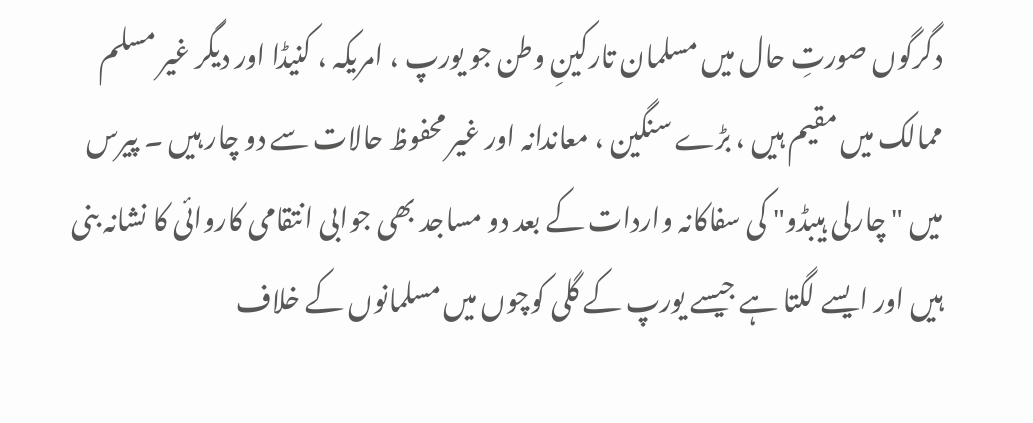دگرگوں صورتِ حال میں مسلمان تارکینِ وطن جو یورپ ، امریکہ ، کنیڈا اور دیگر غیر مسلم ممالک میں مقیم ہیں ، بڑے سنگین ، معاندانہ اور غیر محفوظ حالات سے دو چار ہیں ۔ پیرس میں " چارلی ہیبڈو" کی سفاکانہ واردات کے بعد دو مساجد بھی جوابی انتقامی کاروائی کا نشانہ بنی ہیں اور ایسے لگتا ہے جیسے یورپ کے گلی کوچوں میں مسلمانوں کے خلاف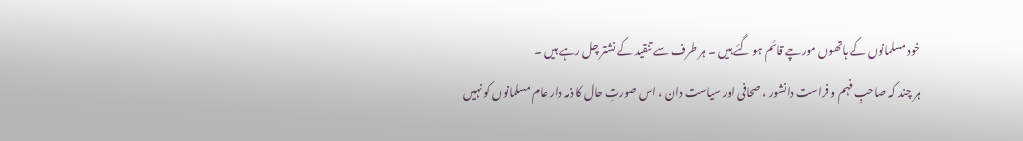خود مسلمانوں کے ہاتھوں مورچے قائم ہو گئے ہیں ۔ ہر طرف سے تنقید کے نشتر چل رہے ہیں ۔
ہر چند کہ صاحبِ فہم و فراست دانشور ، صحافی اور سیاست دان ، اس صورتِ حال کا ذمہ دار عام مسلمانوں کو نہیں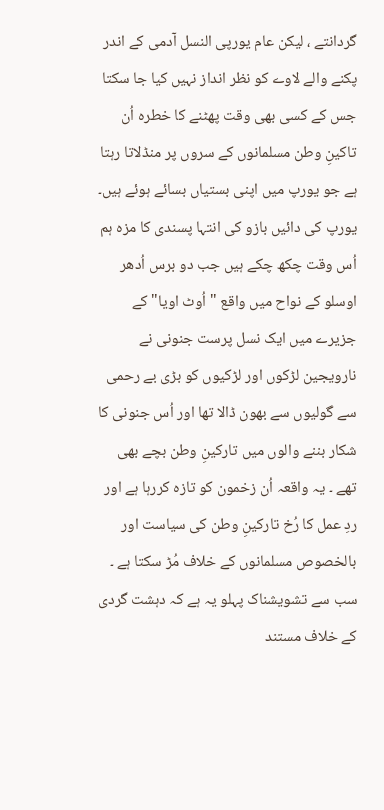گردانتے ، لیکن عام یورپی النسل آدمی کے اندر پکنے والے لاوے کو نظر انداز نہیں کیا جا سکتا جس کے کسی بھی وقت پھٹنے کا خطرہ اُن تاکینِ وطن مسلمانوں کے سروں پر منڈلاتا رہتا ہے جو یورپ میں اپنی بستیاں بسائے ہوئے ہیں۔ یورپ کی دائیں بازو کی انتہا پسندی کا مزہ ہم اُس وقت چکھ چکے ہیں جب دو برس اُدھر اوسلو کے نواح میں واقع " اُوٹ اویا" کے جزیرے میں ایک نسل پرست جنونی نے نارویجین لڑکوں اور لڑکیوں کو بڑی بے رحمی سے گولیوں سے بھون ڈالا تھا اور اُس جنونی کا شکار بننے والوں میں تارکینِ وطن بچے بھی تھے ۔ یہ واقعہ اُن زخمون کو تازہ کررہا ہے اور ردِ عمل کا رُخ تارکینِ وطن کی سیاست اور بالخصوص مسلمانوں کے خلاف مُڑ سکتا ہے ۔
سب سے تشویشناک پہلو یہ ہے کہ دہشت گردی کے خلاف مستند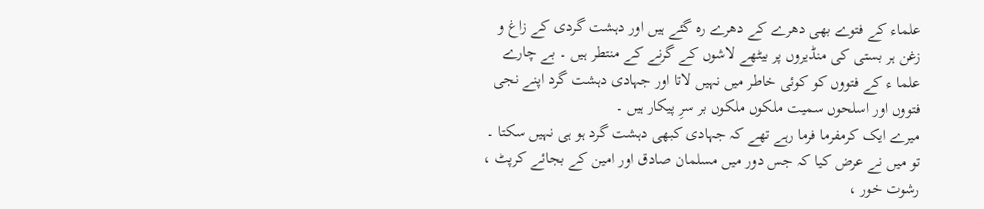علماء کے فتوے بھی دھرے کے دھرے رہ گئے ہیں اور دہشت گردی کے زاغ و زغن ہر بستی کی منڈیروں پر بیٹھے لاشوں کے گرنے کے منتطر ہیں ۔ بے چارے علما ء کے فتووں کو کوئی خاطر میں نہیں لاتا اور جہادی دہشت گرد اپنے نجی فتووں اور اسلحوں سمیت ملکوں ملکوں بر سرِ پیکار ہیں ۔
میرے ایک کرمفرما فرما رہے تھے کہ جہادی کبھی دہشت گرد ہو ہی نہیں سکتا ۔ تو میں نے عرض کیا کہ جس دور میں مسلمان صادق اور امین کے بجائے کرپٹ ، رشوت خور ،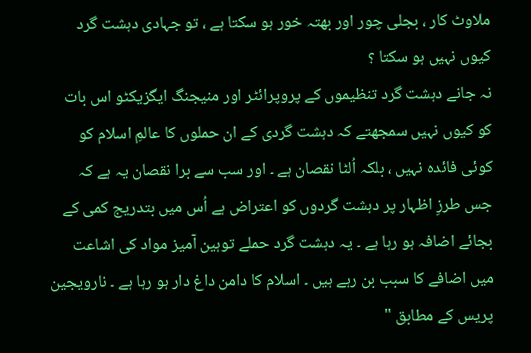ملاوٹ کار ، بجلی چور اور بھتہ خور ہو سکتا ہے ، تو جہادی دہشت گرد کیوں نہیں ہو سکتا ؟
نہ جانے دہشت گرد تنظیموں کے پروپرائٹر اور منیجنگ ایگزیکٹو اس بات کو کیوں نہیں سمجھتے کہ دہشت گردی کے ان حملوں کا عالمِ اسلام کو کوئی فائدہ نہیں ، بلکہ اُلٹا نقصان ہے ۔ اور سب سے برا نقصان یہ ہے کہ جس طرزِ اظہار پر دہشت گردوں کو اعتراض ہے اُس میں بتدریج کمی کے بجائے اضافہ ہو رہا ہے ۔ یہ دہشت گرد حملے توہین آمیز مواد کی اشاعت میں اضافے کا سبب بن رہے ہیں ۔ اسلام کا دامن داغ دار ہو رہا ہے ۔ نارویجین پریس کے مطابق "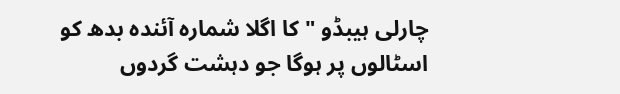چارلی ہیبڈو " کا اگلا شمارہ آئندہ بدھ کو اسٹالوں پر ہوگا جو دہشت گردوں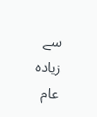سے زیادہ عام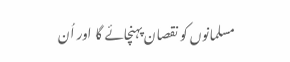مسلمانوں کو نقصان پہنچائے گا اور اُن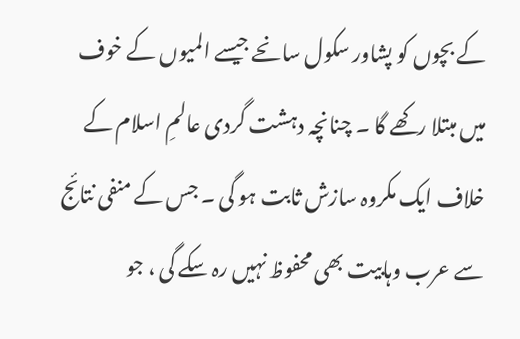کے بچوں کو پشاور سکول سانحے جیسے المیوں کے خوف میں مبتلا رکھے گا ۔ چنانچہ دہشت گردی عالمِ اسلام کے خلاف ایک مکروہ سازش ثابت ہو گی ۔ جس کے منفی نتائج سے عرب وہابیت بھی محفوظ نہیں رہ سکے گی ، جو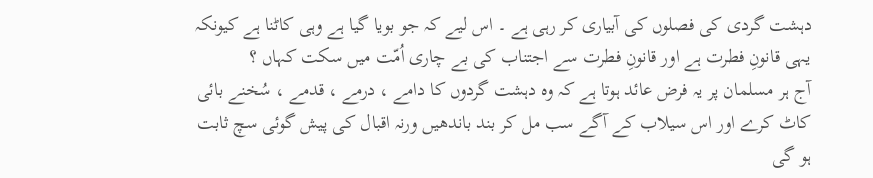دہشت گردی کی فصلوں کی آبیاری کر رہی ہے ۔ اس لیے کہ جو بویا گیا ہے وہی کاٹنا ہے کیونکہ یہی قانونِ فطرت ہے اور قانونِ فطرت سے اجتناب کی بے چاری اُمّت میں سکت کہاں ؟
آج ہر مسلمان پر یہ فرض عائد ہوتا ہے کہ وہ دہشت گردوں کا دامے ، درمے ، قدمے ، سُخنے بائی کاٹ کرے اور اس سیلاب کے آگے سب مل کر بند باندھیں ورنہ اقبال کی پیش گوئی سچ ثابت ہو گی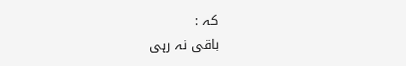کہ :
باقی نہ رہی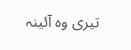تیری وہ آئینہ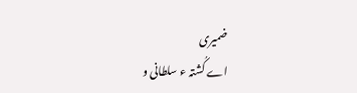ضمیری
اے کُشتہ ء سلطانی و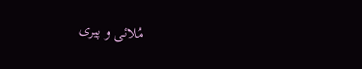مُلائی و پیری